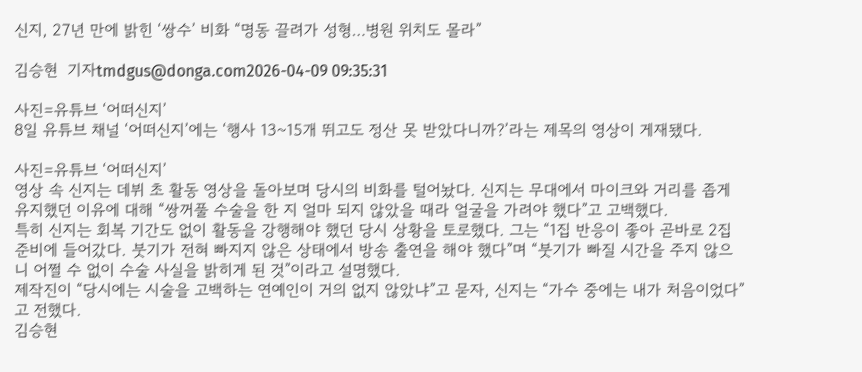신지, 27년 만에 밝힌 ‘쌍수’ 비화 “명동 끌려가 성형…병원 위치도 몰라”

김승현  기자tmdgus@donga.com2026-04-09 09:35:31

사진=유튜브 ‘어떠신지’
8일 유튜브 채널 ‘어떠신지’에는 ‘행사 13~15개 뛰고도 정산 못 받았다니까?’라는 제목의 영상이 게재됐다.

사진=유튜브 ‘어떠신지’
영상 속 신지는 데뷔 초 활동 영상을 돌아보며 당시의 비화를 털어놨다. 신지는 무대에서 마이크와 거리를 좁게 유지했던 이유에 대해 “쌍꺼풀 수술을 한 지 얼마 되지 않았을 때라 얼굴을 가려야 했다”고 고백했다.
특히 신지는 회복 기간도 없이 활동을 강행해야 했던 당시 상황을 토로했다. 그는 “1집 반응이 좋아 곧바로 2집 준비에 들어갔다. 붓기가 전혀 빠지지 않은 상태에서 방송 출연을 해야 했다”며 “붓기가 빠질 시간을 주지 않으니 어쩔 수 없이 수술 사실을 밝히게 된 것”이라고 설명했다.
제작진이 “당시에는 시술을 고백하는 연예인이 거의 없지 않았냐”고 묻자, 신지는 “가수 중에는 내가 처음이었다”고 전했다.
김승현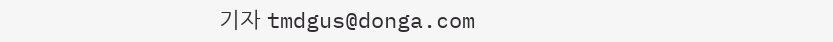기자 tmdgus@donga.com